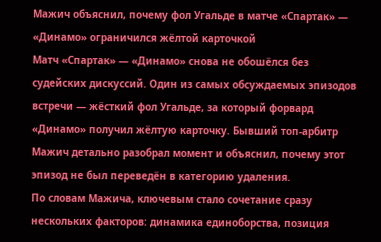Мажич объяснил, почему фол Угальде в матче «Спартак» — «Динамо» ограничился жёлтой карточкой
Матч «Спартак» — «Динамо» снова не обошёлся без судейских дискуссий. Один из самых обсуждаемых эпизодов встречи — жёсткий фол Угальде, за который форвард «Динамо» получил жёлтую карточку. Бывший топ-арбитр Мажич детально разобрал момент и объяснил, почему этот эпизод не был переведён в категорию удаления.
По словам Мажича, ключевым стало сочетание сразу нескольких факторов: динамика единоборства, позиция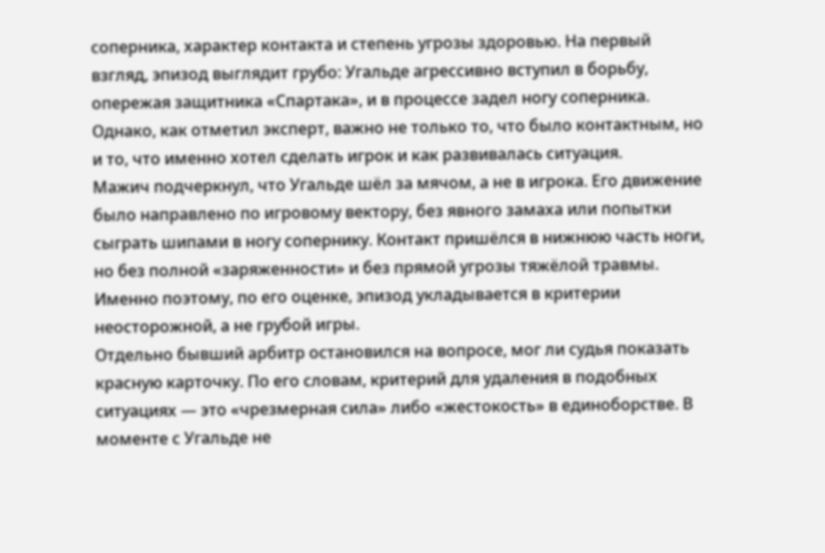соперника, характер контакта и степень угрозы здоровью. На первый взгляд, эпизод выглядит грубо: Угальде агрессивно вступил в борьбу, опережая защитника «Спартака», и в процессе задел ногу соперника. Однако, как отметил эксперт, важно не только то, что было контактным, но и то, что именно хотел сделать игрок и как развивалась ситуация.
Мажич подчеркнул, что Угальде шёл за мячом, а не в игрока. Его движение было направлено по игровому вектору, без явного замаха или попытки сыграть шипами в ногу сопернику. Контакт пришёлся в нижнюю часть ноги, но без полной «заряженности» и без прямой угрозы тяжёлой травмы. Именно поэтому, по его оценке, эпизод укладывается в критерии неосторожной, а не грубой игры.
Отдельно бывший арбитр остановился на вопросе, мог ли судья показать красную карточку. По его словам, критерий для удаления в подобных ситуациях — это «чрезмерная сила» либо «жестокость» в единоборстве. В моменте с Угальде не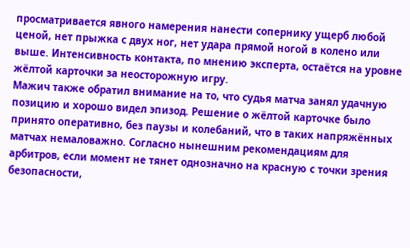просматривается явного намерения нанести сопернику ущерб любой ценой, нет прыжка с двух ног, нет удара прямой ногой в колено или выше. Интенсивность контакта, по мнению эксперта, остаётся на уровне жёлтой карточки за неосторожную игру.
Мажич также обратил внимание на то, что судья матча занял удачную позицию и хорошо видел эпизод. Решение о жёлтой карточке было принято оперативно, без паузы и колебаний, что в таких напряжённых матчах немаловажно. Согласно нынешним рекомендациям для арбитров, если момент не тянет однозначно на красную с точки зрения безопасности,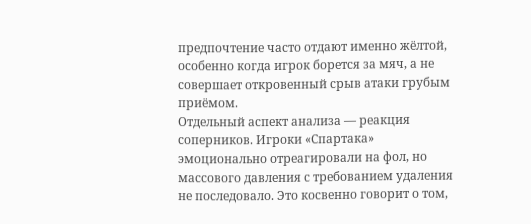предпочтение часто отдают именно жёлтой, особенно когда игрок борется за мяч, а не совершает откровенный срыв атаки грубым приёмом.
Отдельный аспект анализа — реакция соперников. Игроки «Спартака» эмоционально отреагировали на фол, но массового давления с требованием удаления не последовало. Это косвенно говорит о том,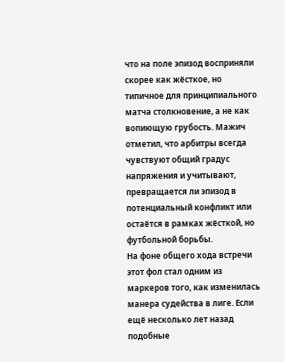что на поле эпизод восприняли скорее как жёсткое, но типичное для принципиального матча столкновение, а не как вопиющую грубость. Мажич отметил, что арбитры всегда чувствуют общий градус напряжения и учитывают, превращается ли эпизод в потенциальный конфликт или остаётся в рамках жёсткой, но футбольной борьбы.
На фоне общего хода встречи этот фол стал одним из маркеров того, как изменилась манера судейства в лиге. Если ещё несколько лет назад подобные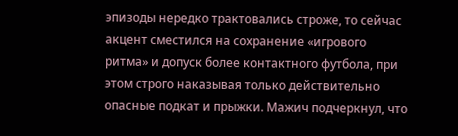эпизоды нередко трактовались строже, то сейчас акцент сместился на сохранение «игрового ритма» и допуск более контактного футбола, при этом строго наказывая только действительно опасные подкат и прыжки. Мажич подчеркнул, что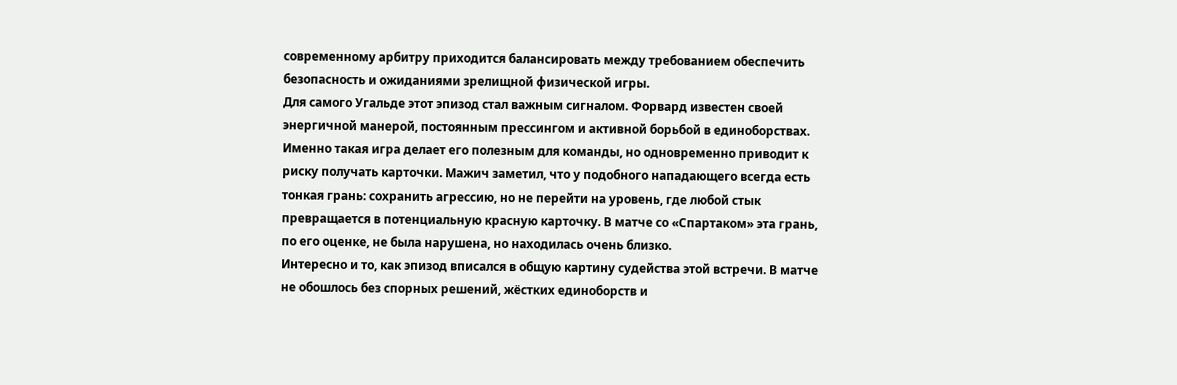современному арбитру приходится балансировать между требованием обеспечить безопасность и ожиданиями зрелищной физической игры.
Для самого Угальде этот эпизод стал важным сигналом. Форвард известен своей энергичной манерой, постоянным прессингом и активной борьбой в единоборствах. Именно такая игра делает его полезным для команды, но одновременно приводит к риску получать карточки. Мажич заметил, что у подобного нападающего всегда есть тонкая грань: сохранить агрессию, но не перейти на уровень, где любой стык превращается в потенциальную красную карточку. В матче со «Спартаком» эта грань, по его оценке, не была нарушена, но находилась очень близко.
Интересно и то, как эпизод вписался в общую картину судейства этой встречи. В матче не обошлось без спорных решений, жёстких единоборств и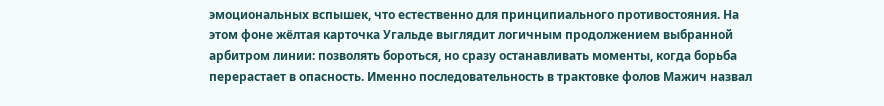эмоциональных вспышек, что естественно для принципиального противостояния. На этом фоне жёлтая карточка Угальде выглядит логичным продолжением выбранной арбитром линии: позволять бороться, но сразу останавливать моменты, когда борьба перерастает в опасность. Именно последовательность в трактовке фолов Мажич назвал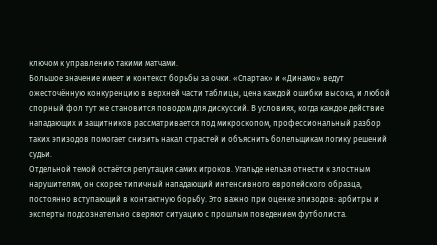ключом к управлению такими матчами.
Большое значение имеет и контекст борьбы за очки. «Спартак» и «Динамо» ведут ожесточённую конкуренцию в верхней части таблицы, цена каждой ошибки высока, и любой спорный фол тут же становится поводом для дискуссий. В условиях, когда каждое действие нападающих и защитников рассматривается под микроскопом, профессиональный разбор таких эпизодов помогает снизить накал страстей и объяснить болельщикам логику решений судьи.
Отдельной темой остаётся репутация самих игроков. Угальде нельзя отнести к злостным нарушителям, он скорее типичный нападающий интенсивного европейского образца, постоянно вступающий в контактную борьбу. Это важно при оценке эпизодов: арбитры и эксперты подсознательно сверяют ситуацию с прошлым поведением футболиста.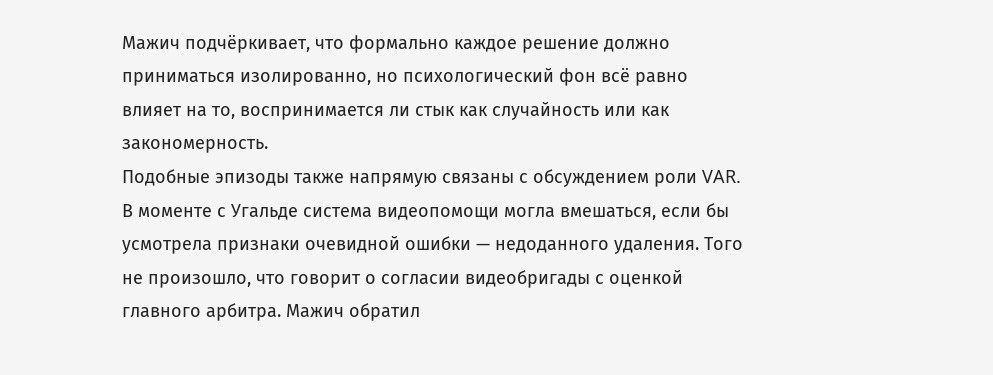Мажич подчёркивает, что формально каждое решение должно приниматься изолированно, но психологический фон всё равно влияет на то, воспринимается ли стык как случайность или как закономерность.
Подобные эпизоды также напрямую связаны с обсуждением роли VAR. В моменте с Угальде система видеопомощи могла вмешаться, если бы усмотрела признаки очевидной ошибки — недоданного удаления. Того не произошло, что говорит о согласии видеобригады с оценкой главного арбитра. Мажич обратил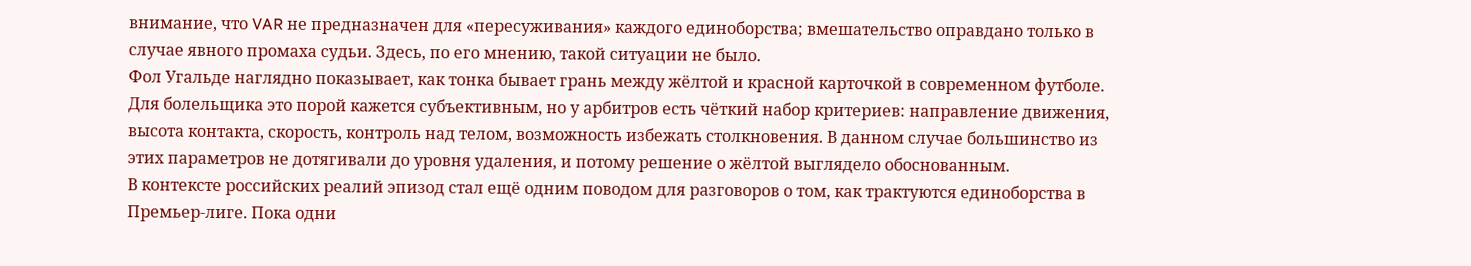внимание, что VAR не предназначен для «пересуживания» каждого единоборства; вмешательство оправдано только в случае явного промаха судьи. Здесь, по его мнению, такой ситуации не было.
Фол Угальде наглядно показывает, как тонка бывает грань между жёлтой и красной карточкой в современном футболе. Для болельщика это порой кажется субъективным, но у арбитров есть чёткий набор критериев: направление движения, высота контакта, скорость, контроль над телом, возможность избежать столкновения. В данном случае большинство из этих параметров не дотягивали до уровня удаления, и потому решение о жёлтой выглядело обоснованным.
В контексте российских реалий эпизод стал ещё одним поводом для разговоров о том, как трактуются единоборства в Премьер-лиге. Пока одни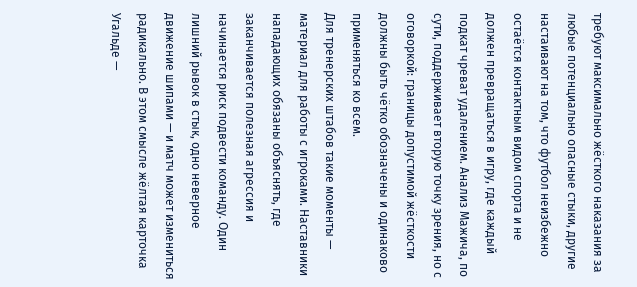требуют максимально жёсткого наказания за любые потенциально опасные стыки, другие настаивают на том, что футбол неизбежно остаётся контактным видом спорта и не должен превращаться в игру, где каждый подкат чреват удалением. Анализ Мажича, по сути, поддерживает вторую точку зрения, но с оговоркой: границы допустимой жёсткости должны быть чётко обозначены и одинаково применяться ко всем.
Для тренерских штабов такие моменты — материал для работы с игроками. Наставники нападающих обязаны объяснять, где заканчивается полезная агрессия и начинается риск подвести команду. Один лишний рывок в стык, одно неверное движение шипами — и матч может измениться радикально. В этом смысле жёлтая карточка Угальде —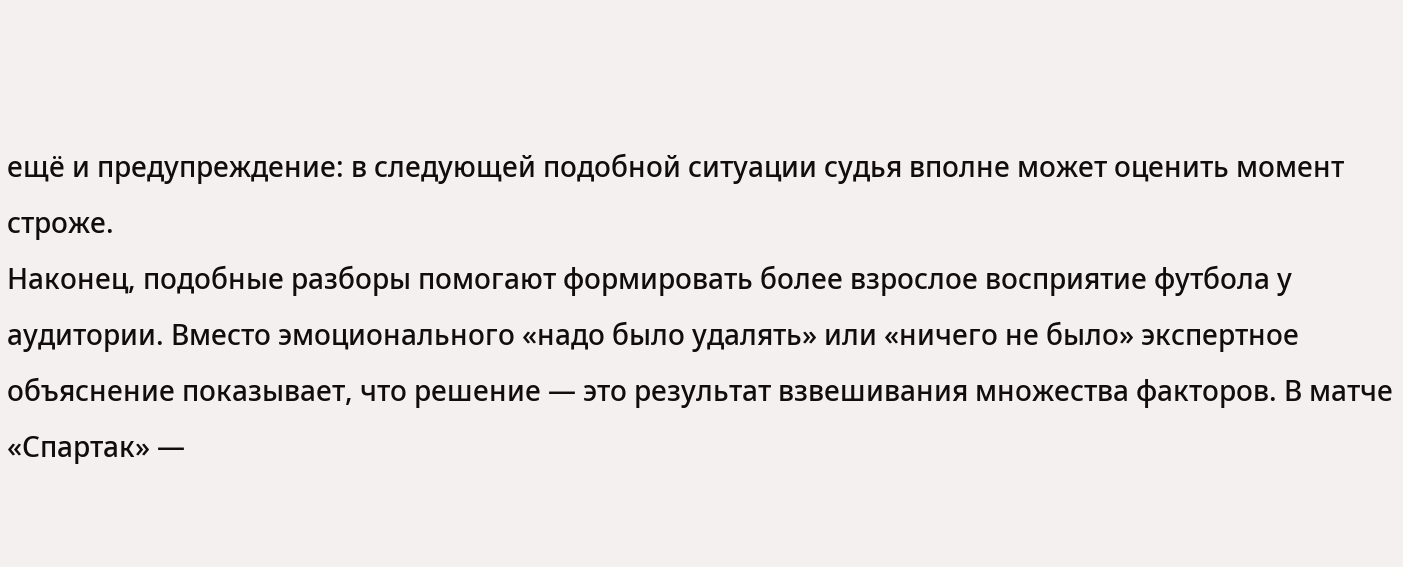ещё и предупреждение: в следующей подобной ситуации судья вполне может оценить момент строже.
Наконец, подобные разборы помогают формировать более взрослое восприятие футбола у аудитории. Вместо эмоционального «надо было удалять» или «ничего не было» экспертное объяснение показывает, что решение — это результат взвешивания множества факторов. В матче «Спартак» —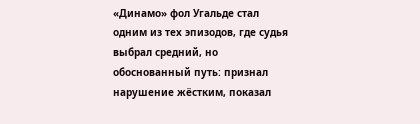«Динамо» фол Угальде стал одним из тех эпизодов, где судья выбрал средний, но обоснованный путь: признал нарушение жёстким, показал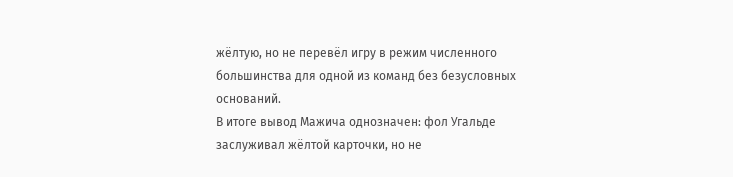жёлтую, но не перевёл игру в режим численного большинства для одной из команд без безусловных оснований.
В итоге вывод Мажича однозначен: фол Угальде заслуживал жёлтой карточки, но не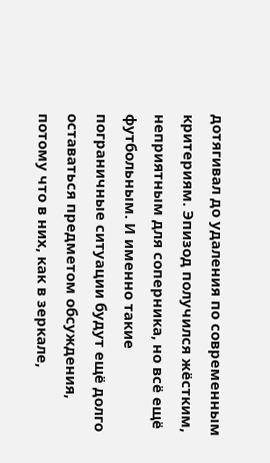дотягивал до удаления по современным критериям. Эпизод получился жёстким, неприятным для соперника, но всё ещё футбольным. И именно такие пограничные ситуации будут ещё долго оставаться предметом обсуждения, потому что в них, как в зеркале,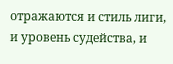отражаются и стиль лиги, и уровень судейства, и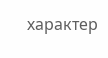характер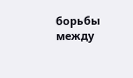борьбы между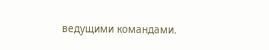ведущими командами.